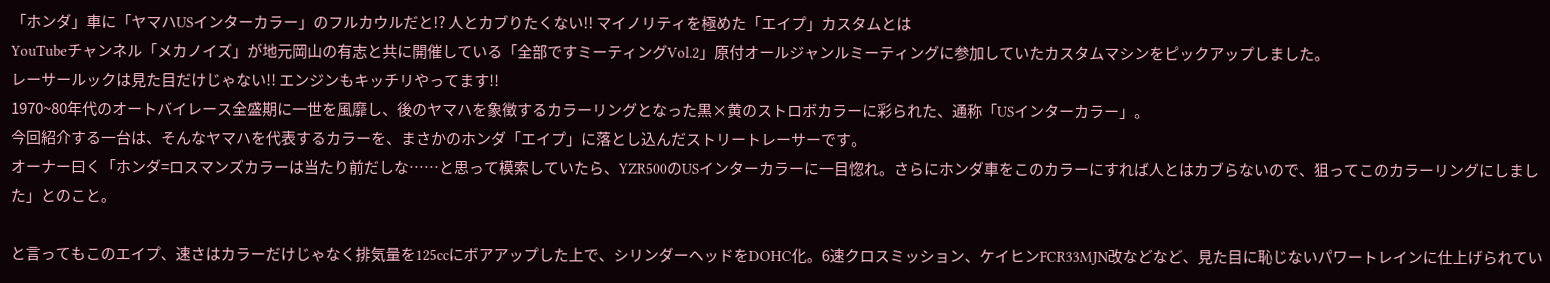「ホンダ」車に「ヤマハUSインターカラー」のフルカウルだと!? 人とカブりたくない!! マイノリティを極めた「エイプ」カスタムとは
YouTubeチャンネル「メカノイズ」が地元岡山の有志と共に開催している「全部ですミーティングVol.2」原付オールジャンルミーティングに参加していたカスタムマシンをピックアップしました。
レーサールックは見た目だけじゃない!! エンジンもキッチリやってます!!
1970~80年代のオートバイレース全盛期に一世を風靡し、後のヤマハを象徴するカラーリングとなった黒×黄のストロボカラーに彩られた、通称「USインターカラー」。
今回紹介する一台は、そんなヤマハを代表するカラーを、まさかのホンダ「エイプ」に落とし込んだストリートレーサーです。
オーナー曰く「ホンダ=ロスマンズカラーは当たり前だしな……と思って模索していたら、YZR500のUSインターカラーに一目惚れ。さらにホンダ車をこのカラーにすれば人とはカブらないので、狙ってこのカラーリングにしました」とのこと。

と言ってもこのエイプ、速さはカラーだけじゃなく排気量を125ccにボアアップした上で、シリンダーヘッドをDOHC化。6速クロスミッション、ケイヒンFCR33MJN改などなど、見た目に恥じないパワートレインに仕上げられてい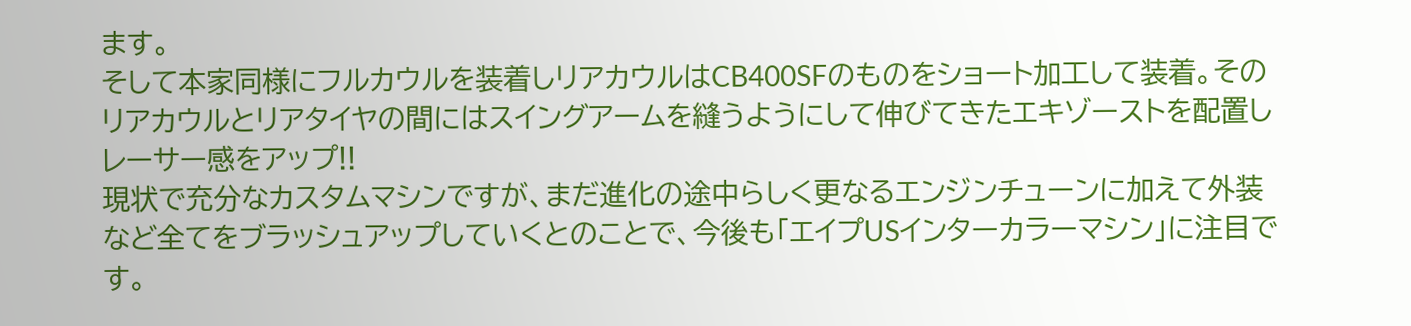ます。
そして本家同様にフルカウルを装着しリアカウルはCB400SFのものをショート加工して装着。そのリアカウルとリアタイヤの間にはスイングアームを縫うようにして伸びてきたエキゾーストを配置しレーサー感をアップ!!
現状で充分なカスタムマシンですが、まだ進化の途中らしく更なるエンジンチューンに加えて外装など全てをブラッシュアップしていくとのことで、今後も「エイプUSインターカラーマシン」に注目です。